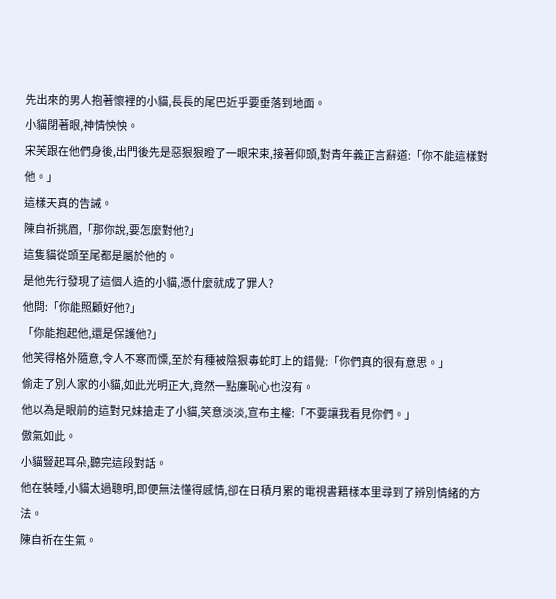先出來的男人抱著懷裡的小貓,長長的尾巴近乎要垂落到地面。
小貓閉著眼,神情怏怏。
宋芙跟在他們身後,出門後先是惡狠狠瞪了一眼宋束,接著仰頭,對青年義正言辭道:「你不能這樣對他。」
這樣天真的告誡。
陳自祈挑眉,「那你說,要怎麼對他?」
這隻貓從頭至尾都是屬於他的。
是他先行發現了這個人造的小貓,憑什麼就成了罪人?
他問:「你能照顧好他?」
「你能抱起他,還是保護他?」
他笑得格外隨意,令人不寒而慄,至於有種被陰狠毒蛇盯上的錯覺:「你們真的很有意思。」
偷走了別人家的小貓,如此光明正大,竟然一點廉恥心也沒有。
他以為是眼前的這對兄妹搶走了小貓,笑意淡淡,宣布主權:「不要讓我看見你們。」
傲氣如此。
小貓豎起耳朵,聽完這段對話。
他在裝睡,小貓太過聰明,即便無法懂得感情,卻在日積月累的電視書籍樣本里尋到了辨別情緒的方法。
陳自祈在生氣。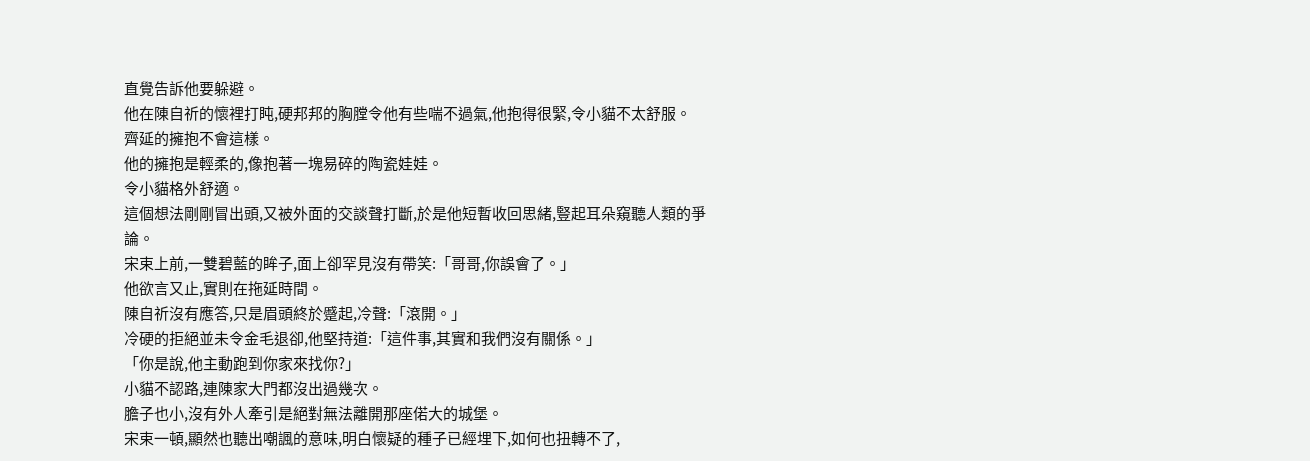直覺告訴他要躲避。
他在陳自祈的懷裡打盹,硬邦邦的胸膛令他有些喘不過氣,他抱得很緊,令小貓不太舒服。
齊延的擁抱不會這樣。
他的擁抱是輕柔的,像抱著一塊易碎的陶瓷娃娃。
令小貓格外舒適。
這個想法剛剛冒出頭,又被外面的交談聲打斷,於是他短暫收回思緒,豎起耳朵窺聽人類的爭論。
宋束上前,一雙碧藍的眸子,面上卻罕見沒有帶笑:「哥哥,你誤會了。」
他欲言又止,實則在拖延時間。
陳自祈沒有應答,只是眉頭終於蹙起,冷聲:「滾開。」
冷硬的拒絕並未令金毛退卻,他堅持道:「這件事,其實和我們沒有關係。」
「你是說,他主動跑到你家來找你?」
小貓不認路,連陳家大門都沒出過幾次。
膽子也小,沒有外人牽引是絕對無法離開那座偌大的城堡。
宋束一頓,顯然也聽出嘲諷的意味,明白懷疑的種子已經埋下,如何也扭轉不了,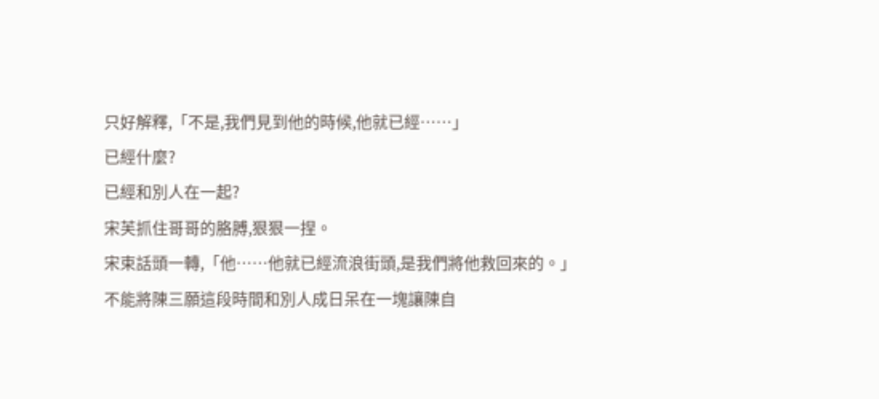只好解釋,「不是,我們見到他的時候,他就已經……」
已經什麼?
已經和別人在一起?
宋芙抓住哥哥的胳膊,狠狠一捏。
宋束話頭一轉,「他……他就已經流浪街頭,是我們將他救回來的。」
不能將陳三願這段時間和別人成日呆在一塊讓陳自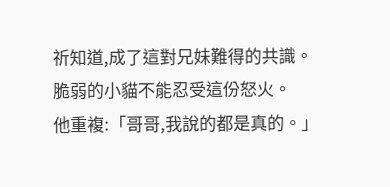祈知道,成了這對兄妹難得的共識。
脆弱的小貓不能忍受這份怒火。
他重複:「哥哥,我說的都是真的。」